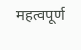महत्वपूर्ण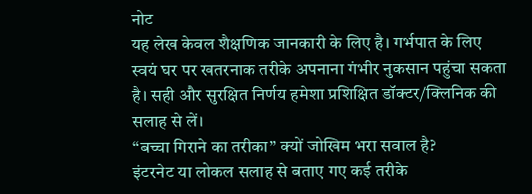नोट
यह लेख केवल शैक्षणिक जानकारी के लिए है। गर्भपात के लिए स्वयं घर पर खतरनाक तरीके अपनाना गंभीर नुकसान पहुंचा सकता है। सही और सुरक्षित निर्णय हमेशा प्रशिक्षित डॉक्टर/क्लिनिक की सलाह से लें।
“बच्चा गिराने का तरीका” क्यों जोखिम भरा सवाल है?
इंटरनेट या लोकल सलाह से बताए गए कई तरीके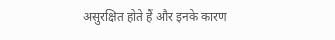असुरक्षित होते हैं और इनके कारण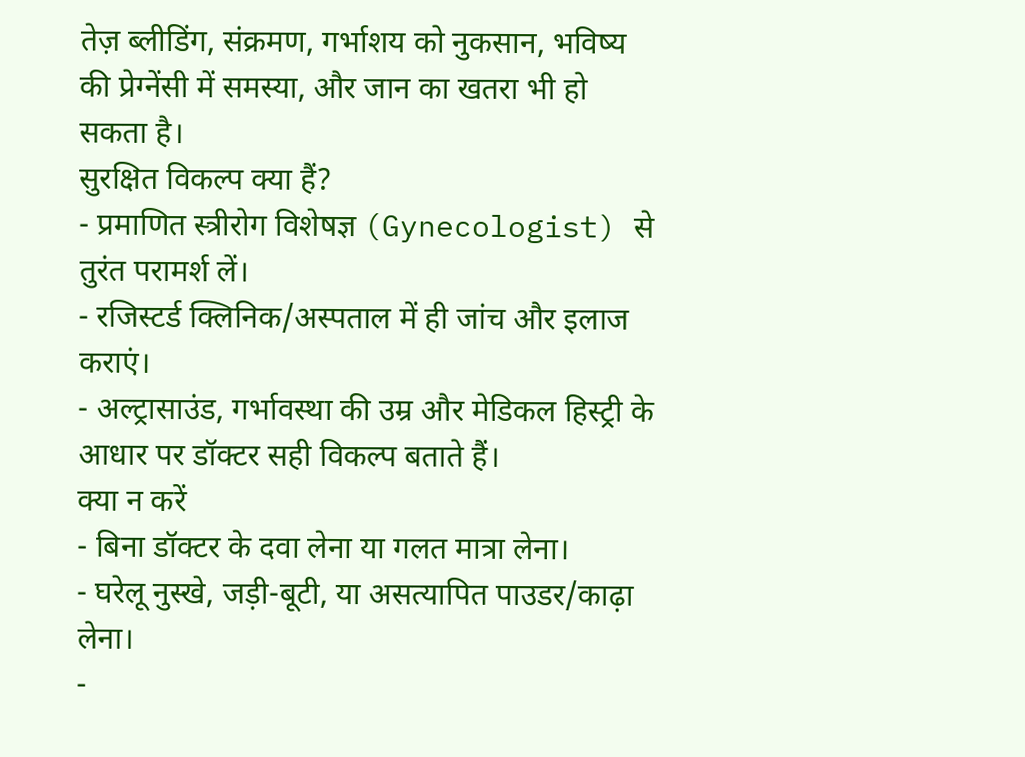तेज़ ब्लीडिंग, संक्रमण, गर्भाशय को नुकसान, भविष्य की प्रेग्नेंसी में समस्या, और जान का खतरा भी हो सकता है।
सुरक्षित विकल्प क्या हैं?
- प्रमाणित स्त्रीरोग विशेषज्ञ (Gynecologist) से तुरंत परामर्श लें।
- रजिस्टर्ड क्लिनिक/अस्पताल में ही जांच और इलाज कराएं।
- अल्ट्रासाउंड, गर्भावस्था की उम्र और मेडिकल हिस्ट्री के आधार पर डॉक्टर सही विकल्प बताते हैं।
क्या न करें
- बिना डॉक्टर के दवा लेना या गलत मात्रा लेना।
- घरेलू नुस्खे, जड़ी-बूटी, या असत्यापित पाउडर/काढ़ा लेना।
-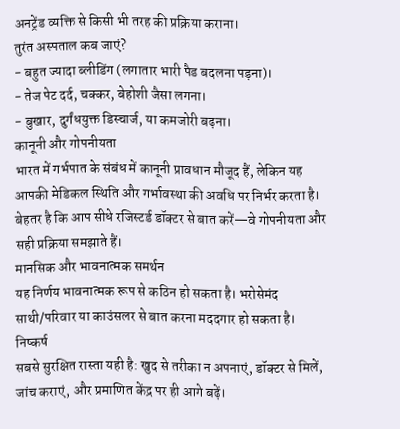अनट्रेंड व्यक्ति से किसी भी तरह की प्रक्रिया कराना।
तुरंत अस्पताल कब जाएं?
- बहुत ज्यादा ब्लीडिंग (लगातार भारी पैड बदलना पड़ना)।
- तेज पेट दर्द, चक्कर, बेहोशी जैसा लगना।
- बुखार, दुर्गंधयुक्त डिस्चार्ज, या कमजोरी बढ़ना।
कानूनी और गोपनीयता
भारत में गर्भपात के संबंध में कानूनी प्रावधान मौजूद हैं, लेकिन यह आपकी मेडिकल स्थिति और गर्भावस्था की अवधि पर निर्भर करता है। बेहतर है कि आप सीधे रजिस्टर्ड डॉक्टर से बात करें—वे गोपनीयता और सही प्रक्रिया समझाते हैं।
मानसिक और भावनात्मक समर्थन
यह निर्णय भावनात्मक रूप से कठिन हो सकता है। भरोसेमंद साथी/परिवार या काउंसलर से बात करना मददगार हो सकता है।
निष्कर्ष
सबसे सुरक्षित रास्ता यही है: खुद से तरीका न अपनाएं, डॉक्टर से मिलें, जांच कराएं, और प्रमाणित केंद्र पर ही आगे बढ़ें।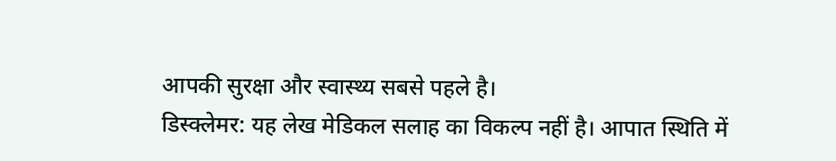आपकी सुरक्षा और स्वास्थ्य सबसे पहले है।
डिस्क्लेमर: यह लेख मेडिकल सलाह का विकल्प नहीं है। आपात स्थिति में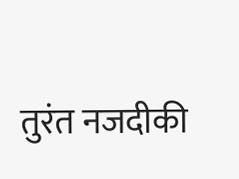तुरंत नजदीकी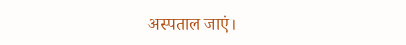अस्पताल जाएं।